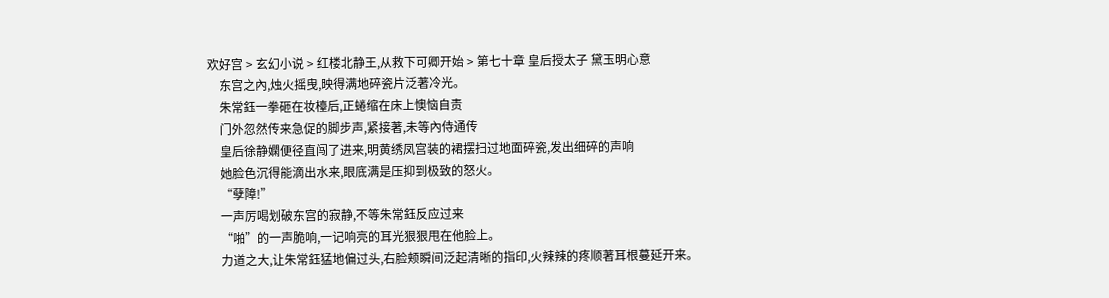欢好宫 > 玄幻小说 > 红楼北静王,从救下可卿开始 > 第七十章 皇后授太子 黛玉明心意
    东宫之內,烛火摇曳,映得满地碎瓷片泛著冷光。
    朱常鈺一拳砸在妆檯后,正蜷缩在床上懊恼自责
    门外忽然传来急促的脚步声,紧接著,未等內侍通传
    皇后徐静嫻便径直闯了进来,明黄绣凤宫装的裙摆扫过地面碎瓷,发出细碎的声响
    她脸色沉得能滴出水来,眼底满是压抑到极致的怒火。
    “孽障!”
    一声厉喝划破东宫的寂静,不等朱常鈺反应过来
    “啪”的一声脆响,一记响亮的耳光狠狠甩在他脸上。
    力道之大,让朱常鈺猛地偏过头,右脸颊瞬间泛起清晰的指印,火辣辣的疼顺著耳根蔓延开来。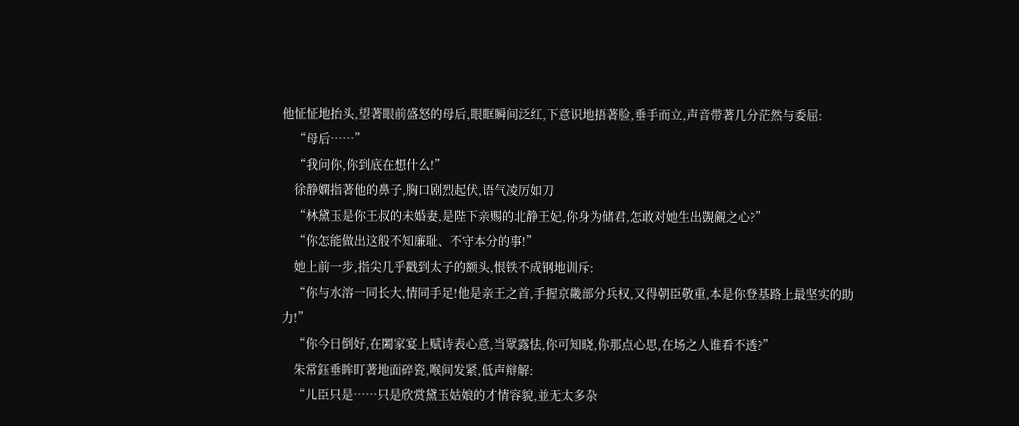他怔怔地抬头,望著眼前盛怒的母后,眼眶瞬间泛红,下意识地捂著脸,垂手而立,声音带著几分茫然与委屈:
    “母后……”
    “我问你,你到底在想什么!”
    徐静嫻指著他的鼻子,胸口剧烈起伏,语气凌厉如刀
    “林黛玉是你王叔的未婚妻,是陛下亲赐的北静王妃,你身为储君,怎敢对她生出覬覦之心?”
    “你怎能做出这般不知廉耻、不守本分的事!”
    她上前一步,指尖几乎戳到太子的额头,恨铁不成钢地训斥:
    “你与水溶一同长大,情同手足!他是亲王之首,手握京畿部分兵权,又得朝臣敬重,本是你登基路上最坚实的助力!”
    “你今日倒好,在闔家宴上赋诗表心意,当眾露怯,你可知晓,你那点心思,在场之人谁看不透?”
    朱常鈺垂眸盯著地面碎瓷,喉间发紧,低声辩解:
    “儿臣只是……只是欣赏黛玉姑娘的才情容貌,並无太多杂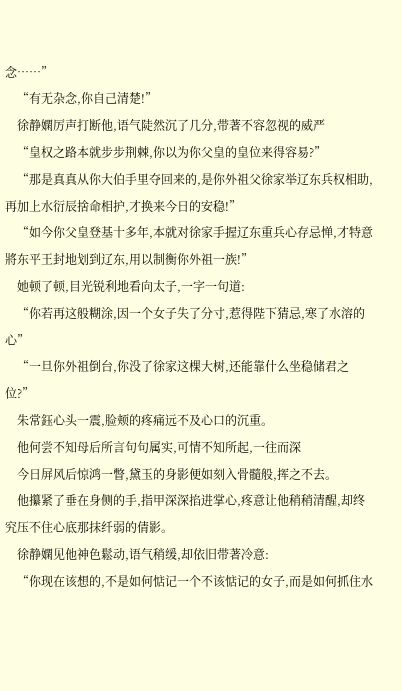念……”
    “有无杂念,你自己清楚!”
    徐静嫻厉声打断他,语气陡然沉了几分,带著不容忽视的威严
    “皇权之路本就步步荆棘,你以为你父皇的皇位来得容易?”
    “那是真真从你大伯手里夺回来的,是你外祖父徐家举辽东兵权相助,再加上水衍辰捨命相护,才换来今日的安稳!”
    “如今你父皇登基十多年,本就对徐家手握辽东重兵心存忌惮,才特意將东平王封地划到辽东,用以制衡你外祖一族!”
    她顿了顿,目光锐利地看向太子,一字一句道:
    “你若再这般糊涂,因一个女子失了分寸,惹得陛下猜忌,寒了水溶的心”
    “一旦你外祖倒台,你没了徐家这棵大树,还能靠什么坐稳储君之位?”
    朱常鈺心头一震,脸颊的疼痛远不及心口的沉重。
    他何尝不知母后所言句句属实,可情不知所起,一往而深
    今日屏风后惊鸿一瞥,黛玉的身影便如刻入骨髓般,挥之不去。
    他攥紧了垂在身侧的手,指甲深深掐进掌心,疼意让他稍稍清醒,却终究压不住心底那抹纤弱的倩影。
    徐静嫻见他神色鬆动,语气稍缓,却依旧带著冷意:
    “你现在该想的,不是如何惦记一个不该惦记的女子,而是如何抓住水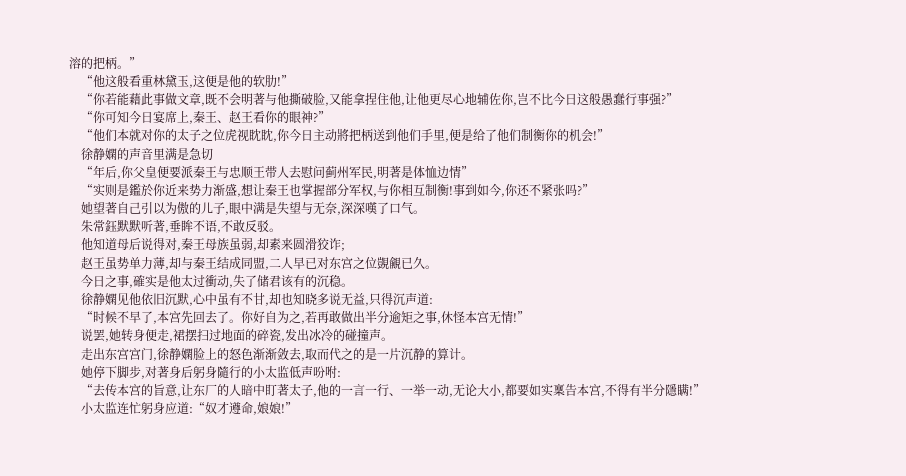溶的把柄。”
    “他这般看重林黛玉,这便是他的软肋!”
    “你若能藉此事做文章,既不会明著与他撕破脸,又能拿捏住他,让他更尽心地辅佐你,岂不比今日这般愚蠢行事强?”
    “你可知今日宴席上,秦王、赵王看你的眼神?”
    “他们本就对你的太子之位虎视眈眈,你今日主动將把柄送到他们手里,便是给了他们制衡你的机会!”
    徐静嫻的声音里满是急切
    “年后,你父皇便要派秦王与忠顺王带人去慰问蓟州军民,明著是体恤边情”
    “实则是鑑於你近来势力渐盛,想让秦王也掌握部分军权,与你相互制衡!事到如今,你还不紧张吗?”
    她望著自己引以为傲的儿子,眼中满是失望与无奈,深深嘆了口气。
    朱常鈺默默听著,垂眸不语,不敢反驳。
    他知道母后说得对,秦王母族虽弱,却素来圆滑狡诈;
    赵王虽势单力薄,却与秦王结成同盟,二人早已对东宫之位覬覦已久。
    今日之事,確实是他太过衝动,失了储君该有的沉稳。
    徐静嫻见他依旧沉默,心中虽有不甘,却也知晓多说无益,只得沉声道:
    “时候不早了,本宫先回去了。你好自为之,若再敢做出半分逾矩之事,休怪本宫无情!”
    说罢,她转身便走,裙摆扫过地面的碎瓷,发出冰冷的碰撞声。
    走出东宫宫门,徐静嫻脸上的怒色渐渐敛去,取而代之的是一片沉静的算计。
    她停下脚步,对著身后躬身隨行的小太监低声吩咐:
    “去传本宫的旨意,让东厂的人暗中盯著太子,他的一言一行、一举一动,无论大小,都要如实稟告本宫,不得有半分隱瞒!”
    小太监连忙躬身应道:“奴才遵命,娘娘!”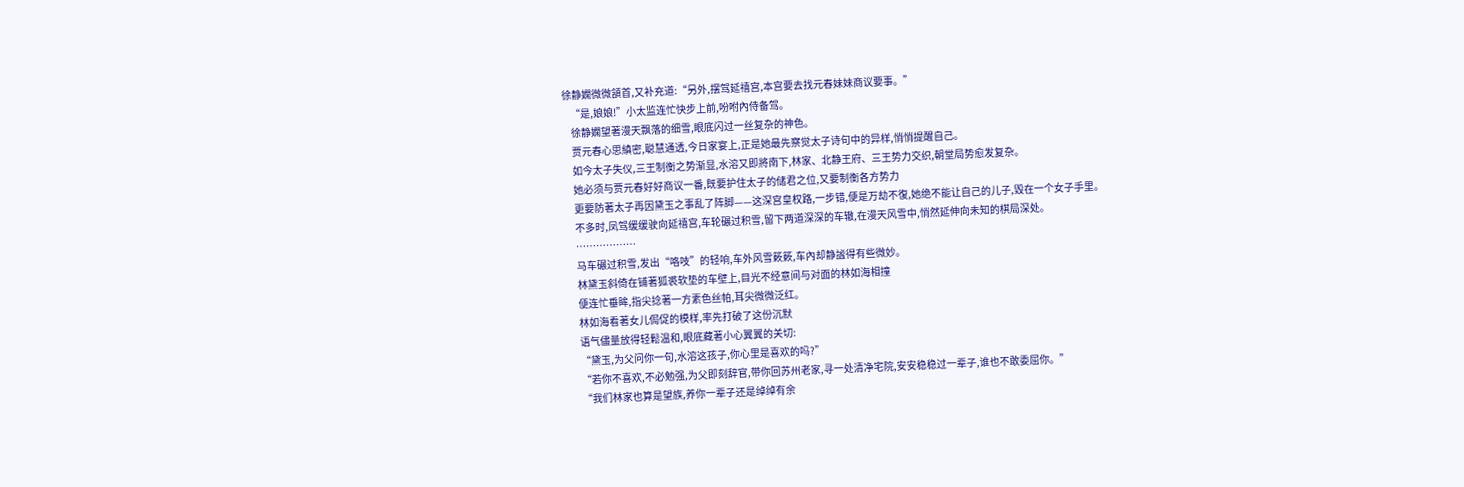徐静嫻微微頷首,又补充道:“另外,摆驾延禧宫,本宫要去找元春妹妹商议要事。”
    “是,娘娘!”小太监连忙快步上前,吩咐內侍备驾。
    徐静嫻望著漫天飘落的细雪,眼底闪过一丝复杂的神色。
    贾元春心思縝密,聪慧通透,今日家宴上,正是她最先察觉太子诗句中的异样,悄悄提醒自己。
    如今太子失仪,三王制衡之势渐显,水溶又即將南下,林家、北静王府、三王势力交织,朝堂局势愈发复杂。
    她必须与贾元春好好商议一番,既要护住太子的储君之位,又要制衡各方势力
    更要防著太子再因黛玉之事乱了阵脚——这深宫皇权路,一步错,便是万劫不復,她绝不能让自己的儿子,毁在一个女子手里。
    不多时,凤驾缓缓驶向延禧宫,车轮碾过积雪,留下两道深深的车辙,在漫天风雪中,悄然延伸向未知的棋局深处。
    ………………
    马车碾过积雪,发出“咯吱”的轻响,车外风雪簌簌,车內却静謐得有些微妙。
    林黛玉斜倚在铺著狐裘软垫的车壁上,目光不经意间与对面的林如海相撞
    便连忙垂眸,指尖捻著一方素色丝帕,耳尖微微泛红。
    林如海看著女儿侷促的模样,率先打破了这份沉默
    语气儘量放得轻鬆温和,眼底藏著小心翼翼的关切:
    “黛玉,为父问你一句,水溶这孩子,你心里是喜欢的吗?”
    “若你不喜欢,不必勉强,为父即刻辞官,带你回苏州老家,寻一处清净宅院,安安稳稳过一辈子,谁也不敢委屈你。”
    “我们林家也算是望族,养你一辈子还是绰绰有余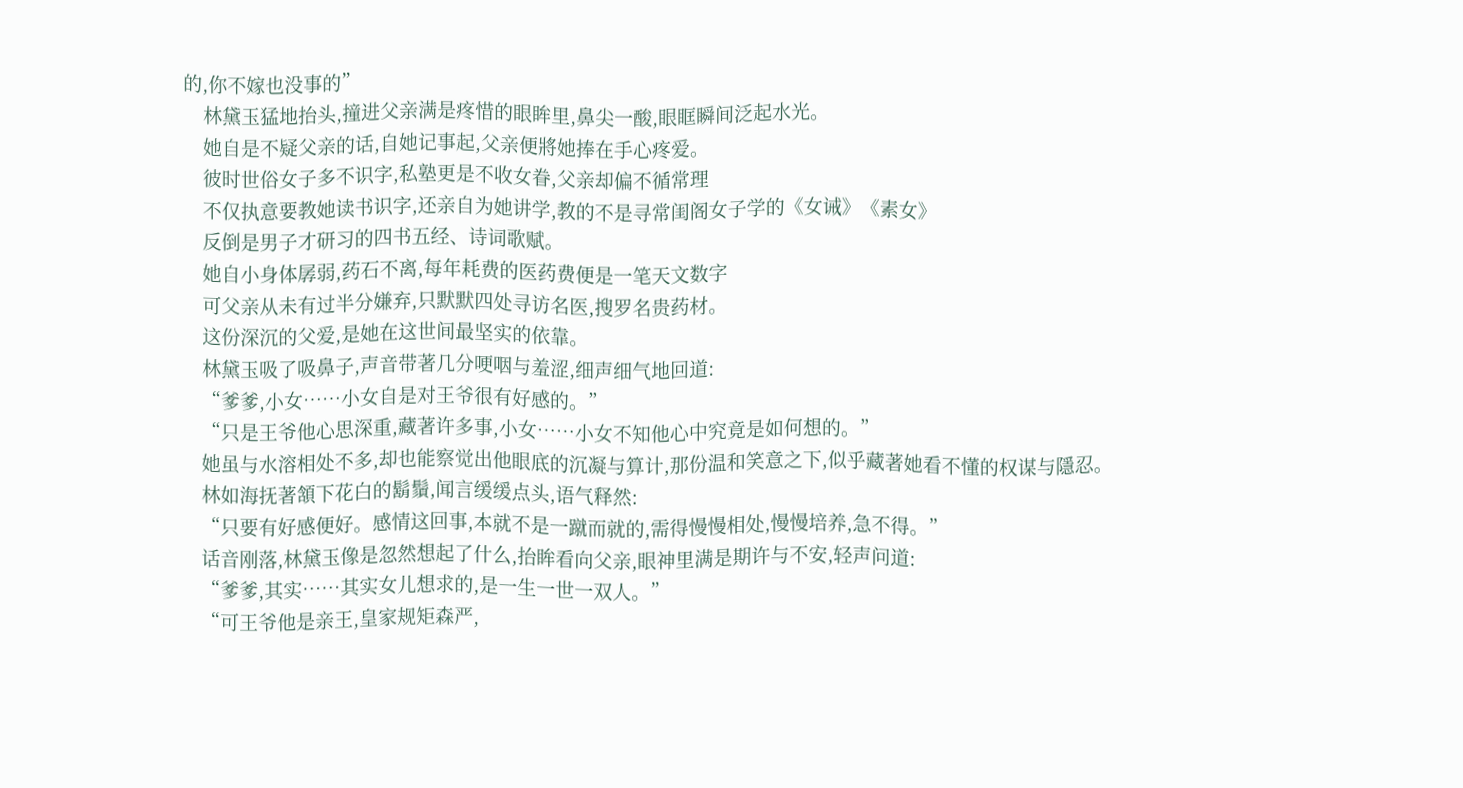的,你不嫁也没事的”
    林黛玉猛地抬头,撞进父亲满是疼惜的眼眸里,鼻尖一酸,眼眶瞬间泛起水光。
    她自是不疑父亲的话,自她记事起,父亲便將她捧在手心疼爱。
    彼时世俗女子多不识字,私塾更是不收女眷,父亲却偏不循常理
    不仅执意要教她读书识字,还亲自为她讲学,教的不是寻常闺阁女子学的《女诫》《素女》
    反倒是男子才研习的四书五经、诗词歌赋。
    她自小身体孱弱,药石不离,每年耗费的医药费便是一笔天文数字
    可父亲从未有过半分嫌弃,只默默四处寻访名医,搜罗名贵药材。
    这份深沉的父爱,是她在这世间最坚实的依靠。
    林黛玉吸了吸鼻子,声音带著几分哽咽与羞涩,细声细气地回道:
    “爹爹,小女……小女自是对王爷很有好感的。”
    “只是王爷他心思深重,藏著许多事,小女……小女不知他心中究竟是如何想的。”
    她虽与水溶相处不多,却也能察觉出他眼底的沉凝与算计,那份温和笑意之下,似乎藏著她看不懂的权谋与隱忍。
    林如海抚著頷下花白的鬍鬚,闻言缓缓点头,语气释然:
    “只要有好感便好。感情这回事,本就不是一蹴而就的,需得慢慢相处,慢慢培养,急不得。”
    话音刚落,林黛玉像是忽然想起了什么,抬眸看向父亲,眼神里满是期许与不安,轻声问道:
    “爹爹,其实……其实女儿想求的,是一生一世一双人。”
    “可王爷他是亲王,皇家规矩森严,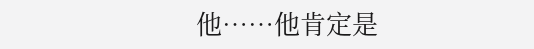他……他肯定是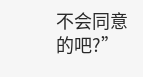不会同意的吧?”